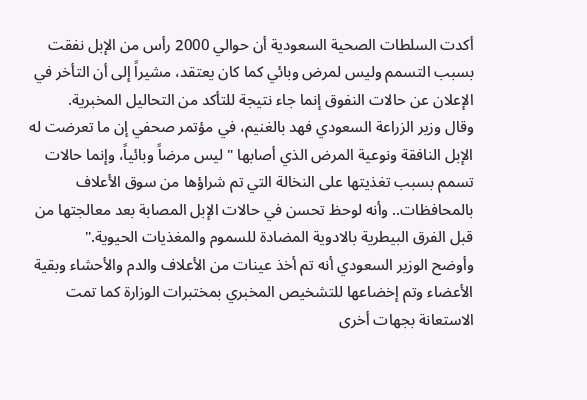أكدت السلطات الصحية السعودية أن حوالي 2000 رأس من الإبل نفقت بسبب التسمم وليس لمرض وبائي كما كان يعتقد، مشيراً إلى أن التأخر في الإعلان عن حالات النفوق إنما جاء نتيجة للتأكد من التحاليل المخبرية.
وقال وزير الزراعة السعودي فهد بالغنيم، في مؤتمر صحفي إن ما تعرضت له الإبل النافقة ونوعية المرض الذي أصابها "ليس مرضاً وبائياً، وإنما حالات تسمم بسبب تغذيتها على النخالة التي تم شراؤها من سوق الأعلاف بالمحافظات.. وأنه لوحظ تحسن في حالات الإبل المصابة بعد معالجتها من قبل الفرق البيطرية بالادوية المضادة للسموم والمغذيات الحيوية."
وأوضح الوزير السعودي أنه تم أخذ عينات من الأعلاف والدم والأحشاء وبقية الأعضاء وتم إخضاعها للتشخيص المخبري بمختبرات الوزارة كما تمت الاستعانة بجهات أخرى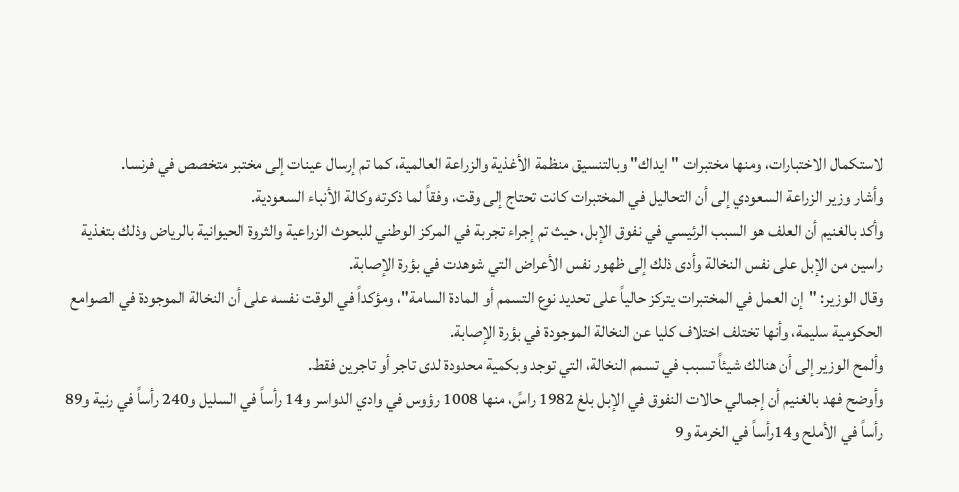لاستكمال الاختبارات، ومنها مختبرات "ايداك" وبالتنسيق منظمة الأغذية والزراعة العالمية، كما تم إرسال عينات إلى مختبر متخصص في فرنسا.
وأشار وزير الزراعة السعودي إلى أن التحاليل في المختبرات كانت تحتاج إلى وقت، وفقاً لما ذكرته وكالة الأنباء السعودية.
وأكد بالغنيم أن العلف هو السبب الرئيسي في نفوق الإبل، حيث تم إجراء تجربة في المركز الوطني للبحوث الزراعية والثروة الحيوانية بالرياض وذلك بتغذية راسين من الإبل على نفس النخالة وأدى ذلك إلى ظهور نفس الأعراض التي شوهدت في بؤرة الإصابة.
وقال الوزير: "إن العمل في المختبرات يتركز حالياً على تحديد نوع التسمم أو المادة السامة"، ومؤكداً في الوقت نفسه على أن النخالة الموجودة في الصوامع الحكومية سليمة، وأنها تختلف اختلاف كليا عن النخالة الموجودة في بؤرة الإصابة.
وألمح الوزير إلى أن هنالك شيئاً تسبب في تسمم النخالة، التي توجد وبكمية محدودة لدى تاجر أو تاجرين فقط.
وأوضح فهد بالغنيم أن إجمالي حالات النفوق في الإبل بلغ 1982 راسً، منها 1008 رؤوس في وادي الدواسر و14 رأساً في السليل و240 رأساً في رنية و89 رأساً في الأملح و14رأساً في الخرمة و9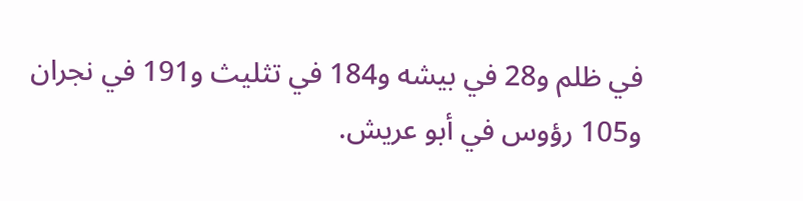في ظلم و28 في بيشه و184 في تثليث و191 في نجران و105 رؤوس في أبو عريش.